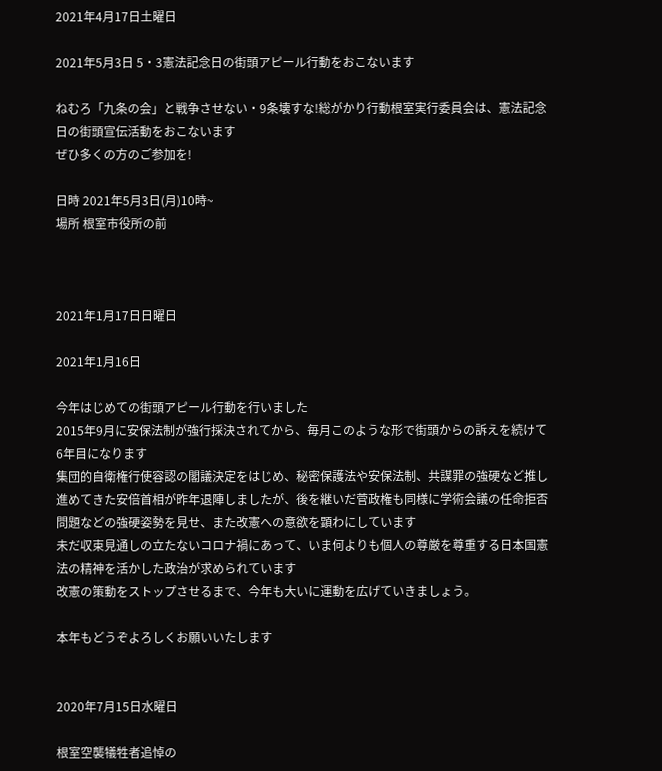2021年4月17日土曜日

2021年5月3日 5・3憲法記念日の街頭アピール行動をおこないます

ねむろ「九条の会」と戦争させない・9条壊すな!総がかり行動根室実行委員会は、憲法記念日の街頭宣伝活動をおこないます
ぜひ多くの方のご参加を!

日時 2021年5月3日(月)10時~
場所 根室市役所の前



2021年1月17日日曜日

2021年1月16日

今年はじめての街頭アピール行動を行いました
2015年9月に安保法制が強行採決されてから、毎月このような形で街頭からの訴えを続けて6年目になります
集団的自衛権行使容認の閣議決定をはじめ、秘密保護法や安保法制、共謀罪の強硬など推し進めてきた安倍首相が昨年退陣しましたが、後を継いだ菅政権も同様に学術会議の任命拒否問題などの強硬姿勢を見せ、また改憲への意欲を顕わにしています
未だ収束見通しの立たないコロナ禍にあって、いま何よりも個人の尊厳を尊重する日本国憲法の精神を活かした政治が求められています
改憲の策動をストップさせるまで、今年も大いに運動を広げていきましょう。

本年もどうぞよろしくお願いいたします


2020年7月15日水曜日

根室空襲犠牲者追悼の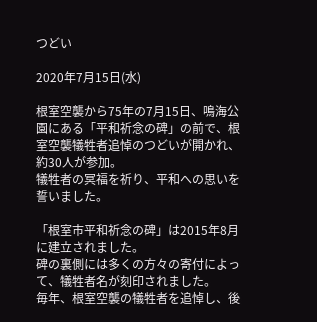つどい

2020年7月15日(水)

根室空襲から75年の7月15日、鳴海公園にある「平和祈念の碑」の前で、根室空襲犠牲者追悼のつどいが開かれ、約30人が参加。
犠牲者の冥福を祈り、平和への思いを誓いました。

「根室市平和祈念の碑」は2015年8月に建立されました。
碑の裏側には多くの方々の寄付によって、犠牲者名が刻印されました。
毎年、根室空襲の犠牲者を追悼し、後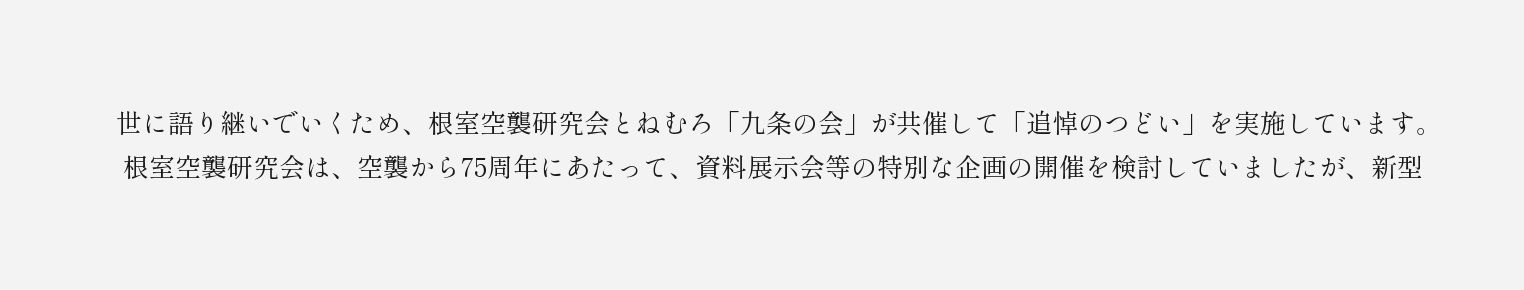世に語り継いでいくため、根室空襲研究会とねむろ「九条の会」が共催して「追悼のつどい」を実施しています。
 根室空襲研究会は、空襲から75周年にあたって、資料展示会等の特別な企画の開催を検討していましたが、新型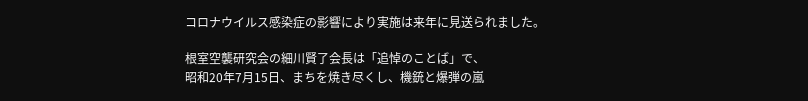コロナウイルス感染症の影響により実施は来年に見送られました。

根室空襲研究会の細川賢了会長は「追悼のことば」で、
昭和20年7月15日、まちを焼き尽くし、機銃と爆弾の嵐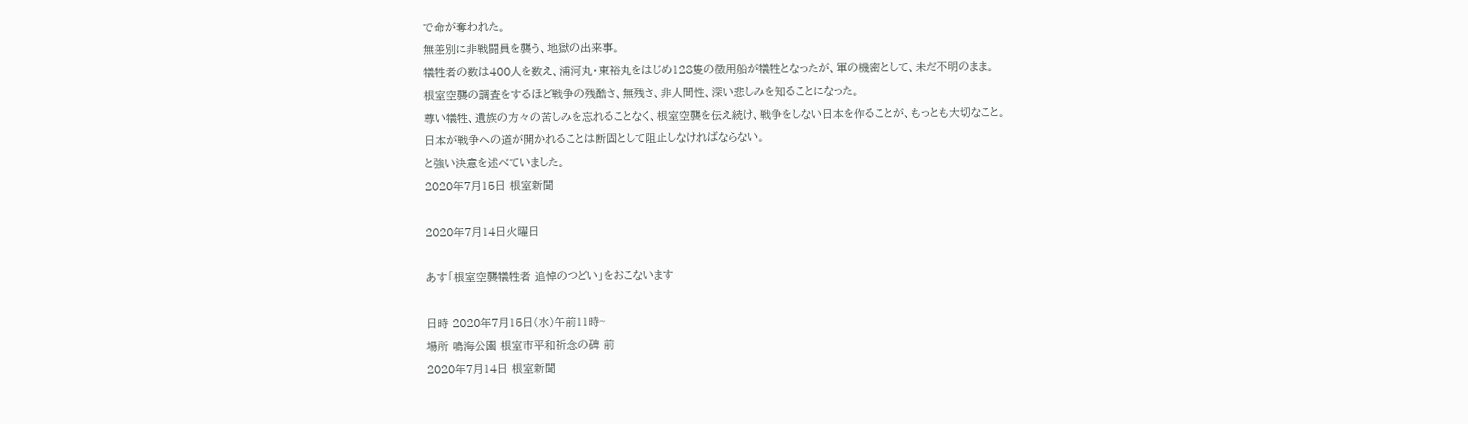で命が奪われた。
無差別に非戦闘員を襲う、地獄の出来事。
犠牲者の数は400人を数え、浦河丸・東裕丸をはじめ128隻の徴用船が犠牲となったが、軍の機密として、未だ不明のまま。
根室空襲の調査をするほど戦争の残酷さ、無残さ、非人間性、深い悲しみを知ることになった。
尊い犠牲、遺族の方々の苦しみを忘れることなく、根室空襲を伝え続け、戦争をしない日本を作ることが、もっとも大切なこと。
日本が戦争への道が開かれることは断固として阻止しなければならない。
と強い決意を述べていました。
2020年7月15日 根室新聞

2020年7月14日火曜日

あす「根室空襲犠牲者 追悼のつどい」をおこないます

日時 2020年7月15日(水)午前11時~
場所 鳴海公園 根室市平和祈念の碑 前
2020年7月14日 根室新聞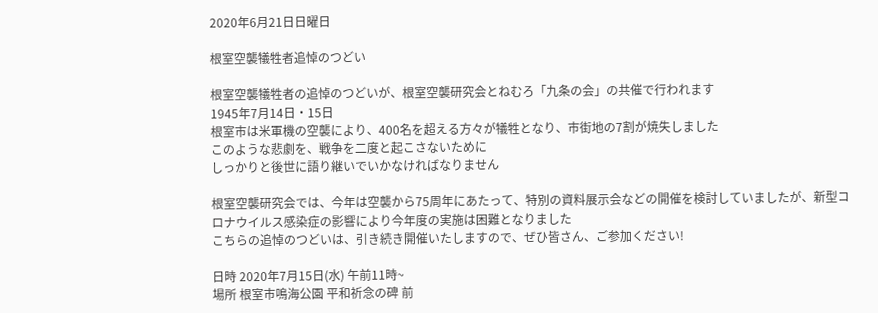2020年6月21日日曜日

根室空襲犠牲者追悼のつどい

根室空襲犠牲者の追悼のつどいが、根室空襲研究会とねむろ「九条の会」の共催で行われます
1945年7月14日・15日
根室市は米軍機の空襲により、400名を超える方々が犠牲となり、市街地の7割が焼失しました
このような悲劇を、戦争を二度と起こさないために
しっかりと後世に語り継いでいかなければなりません

根室空襲研究会では、今年は空襲から75周年にあたって、特別の資料展示会などの開催を検討していましたが、新型コロナウイルス感染症の影響により今年度の実施は困難となりました
こちらの追悼のつどいは、引き続き開催いたしますので、ぜひ皆さん、ご参加ください!

日時 2020年7月15日(水) 午前11時~
場所 根室市鳴海公園 平和祈念の碑 前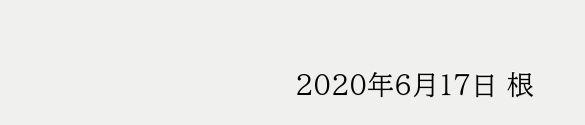2020年6月17日 根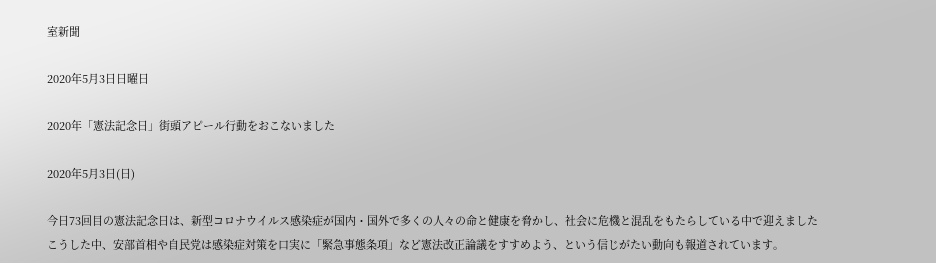室新聞

2020年5月3日日曜日

2020年「憲法記念日」街頭アピール行動をおこないました

2020年5月3日(日)

今日73回目の憲法記念日は、新型コロナウイルス感染症が国内・国外で多くの人々の命と健康を脅かし、社会に危機と混乱をもたらしている中で迎えました
こうした中、安部首相や自民党は感染症対策を口実に「緊急事態条項」など憲法改正論議をすすめよう、という信じがたい動向も報道されています。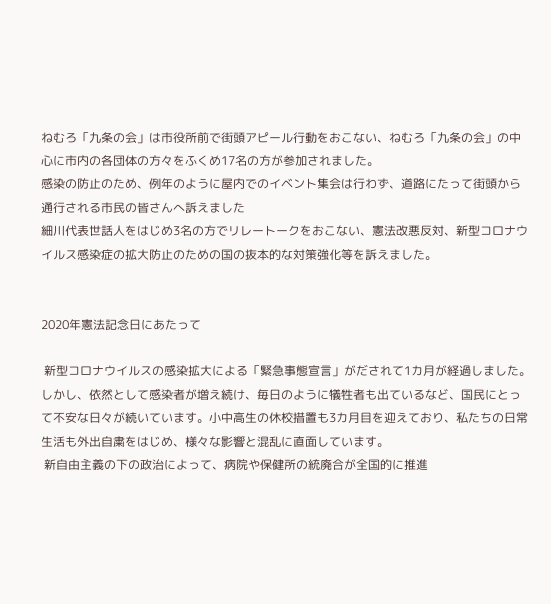ねむろ「九条の会」は市役所前で街頭アピール行動をおこない、ねむろ「九条の会」の中心に市内の各団体の方々をふくめ17名の方が参加されました。
感染の防止のため、例年のように屋内でのイベント集会は行わず、道路にたって街頭から通行される市民の皆さんへ訴えました
細川代表世話人をはじめ3名の方でリレートークをおこない、憲法改悪反対、新型コロナウイルス感染症の拡大防止のための国の抜本的な対策強化等を訴えました。


2020年憲法記念日にあたって

 新型コロナウイルスの感染拡大による「緊急事態宣言」がだされて1カ月が経過しました。しかし、依然として感染者が増え続け、毎日のように犠牲者も出ているなど、国民にとって不安な日々が続いています。小中高生の休校措置も3カ月目を迎えており、私たちの日常生活も外出自粛をはじめ、様々な影響と混乱に直面しています。
 新自由主義の下の政治によって、病院や保健所の統廃合が全国的に推進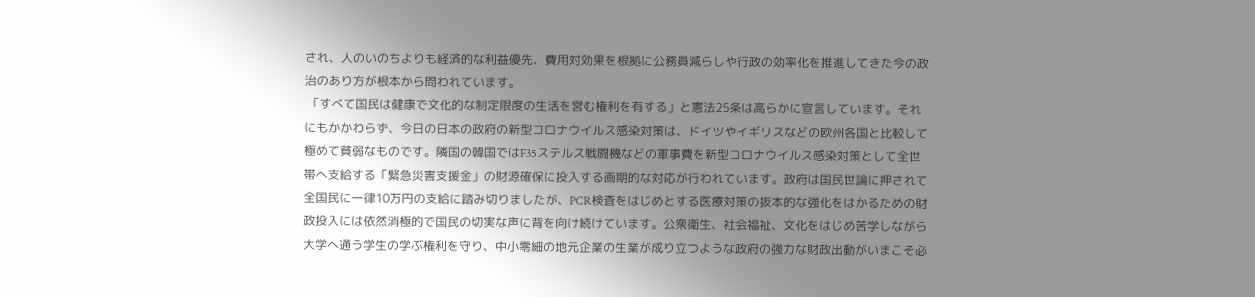され、人のいのちよりも経済的な利益優先、費用対効果を根拠に公務員減らしや行政の効率化を推進してきた今の政治のあり方が根本から問われています。
 「すべて国民は健康で文化的な制定限度の生活を営む権利を有する」と憲法25条は高らかに宣言しています。それにもかかわらず、今日の日本の政府の新型コロナウイルス感染対策は、ドイツやイギリスなどの欧州各国と比較して極めて貧弱なものです。隣国の韓国ではF35ステルス戦闘機などの軍事費を新型コロナウイルス感染対策として全世帯へ支給する「緊急災害支援金」の財源確保に投入する画期的な対応が行われています。政府は国民世論に押されて全国民に一律10万円の支給に踏み切りましたが、PCR検査をはじめとする医療対策の抜本的な強化をはかるための財政投入には依然消極的で国民の切実な声に背を向け続けています。公衆衛生、社会福祉、文化をはじめ苦学しながら大学へ通う学生の学ぶ権利を守り、中小零細の地元企業の生業が成り立つような政府の強力な財政出動がいまこそ必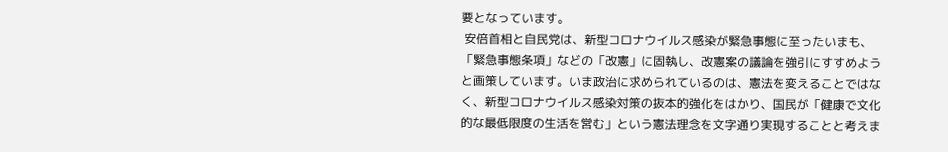要となっています。
 安倍首相と自民党は、新型コロナウイルス感染が緊急事態に至ったいまも、「緊急事態条項」などの「改憲」に固執し、改憲案の議論を強引にすすめようと画策しています。いま政治に求められているのは、憲法を変えることではなく、新型コロナウイルス感染対策の抜本的強化をはかり、国民が「健康で文化的な最低限度の生活を営む」という憲法理念を文字通り実現することと考えま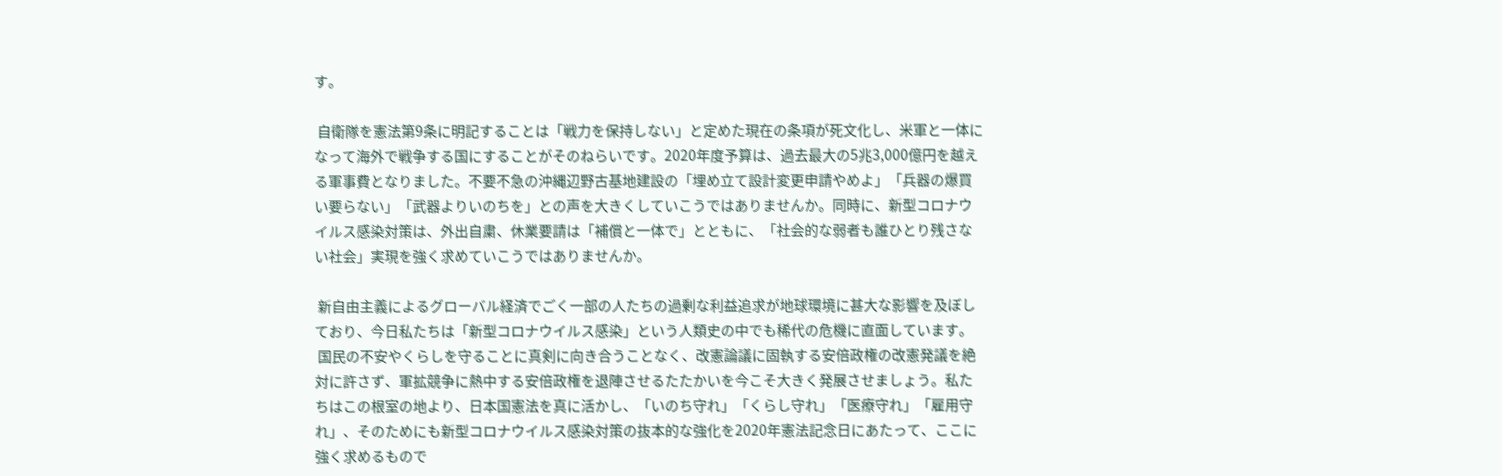す。

 自衛隊を憲法第9条に明記することは「戦力を保持しない」と定めた現在の条項が死文化し、米軍と一体になって海外で戦争する国にすることがそのねらいです。2020年度予算は、過去最大の5兆3,000億円を越える軍事費となりました。不要不急の沖縄辺野古基地建設の「埋め立て設計変更申請やめよ」「兵器の爆買い要らない」「武器よりいのちを」との声を大きくしていこうではありませんか。同時に、新型コロナウイルス感染対策は、外出自粛、休業要請は「補償と一体で」とともに、「社会的な弱者も誰ひとり残さない社会」実現を強く求めていこうではありませんか。

 新自由主義によるグローバル経済でごく一部の人たちの過剰な利益追求が地球環境に甚大な影響を及ぼしており、今日私たちは「新型コロナウイルス感染」という人類史の中でも稀代の危機に直面しています。
 国民の不安やくらしを守ることに真剣に向き合うことなく、改憲論議に固執する安倍政権の改憲発議を絶対に許さず、軍拡競争に熱中する安倍政権を退陣させるたたかいを今こそ大きく発展させましょう。私たちはこの根室の地より、日本国憲法を真に活かし、「いのち守れ」「くらし守れ」「医療守れ」「雇用守れ」、そのためにも新型コロナウイルス感染対策の抜本的な強化を2020年憲法記念日にあたって、ここに強く求めるもので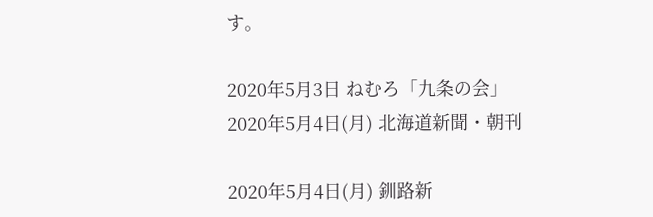す。

2020年5月3日 ねむろ「九条の会」
2020年5月4日(月) 北海道新聞・朝刊

2020年5月4日(月) 釧路新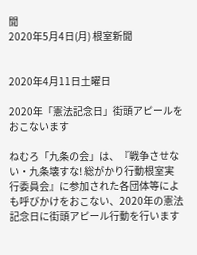聞
2020年5月4日(月) 根室新聞


2020年4月11日土曜日

2020年「憲法記念日」街頭アピールをおこないます

ねむろ「九条の会」は、『戦争させない・九条壊すな! 総がかり行動根室実行委員会』に参加された各団体等によも呼びかけをおこない、2020年の憲法記念日に街頭アピール行動を行います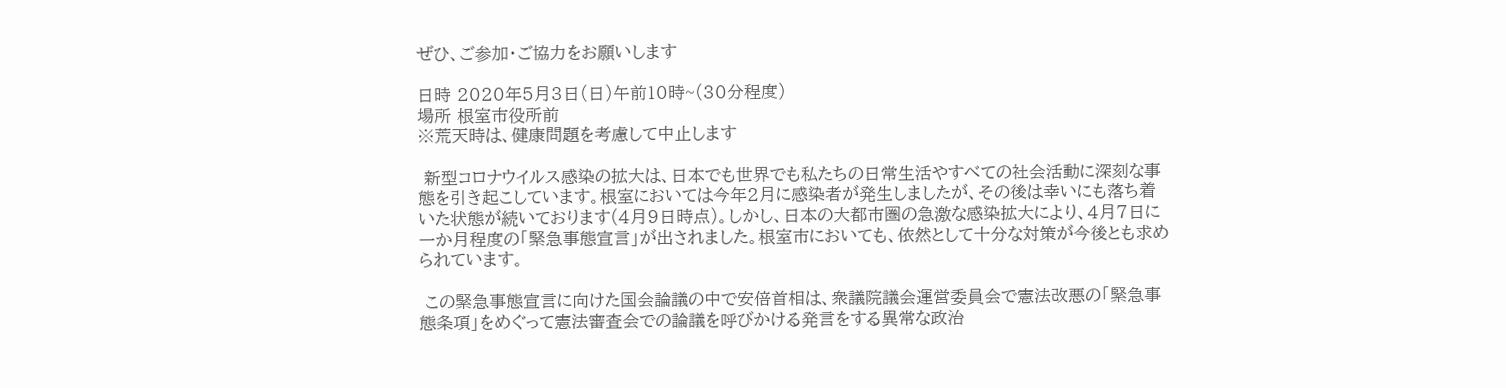ぜひ、ご参加・ご協力をお願いします

日時 2020年5月3日(日)午前10時~(30分程度)
場所 根室市役所前
※荒天時は、健康問題を考慮して中止します

 新型コロナウイルス感染の拡大は、日本でも世界でも私たちの日常生活やすべての社会活動に深刻な事態を引き起こしています。根室においては今年2月に感染者が発生しましたが、その後は幸いにも落ち着いた状態が続いております(4月9日時点)。しかし、日本の大都市圏の急激な感染拡大により、4月7日に一か月程度の「緊急事態宣言」が出されました。根室市においても、依然として十分な対策が今後とも求められています。

 この緊急事態宣言に向けた国会論議の中で安倍首相は、衆議院議会運営委員会で憲法改悪の「緊急事態条項」をめぐって憲法審査会での論議を呼びかける発言をする異常な政治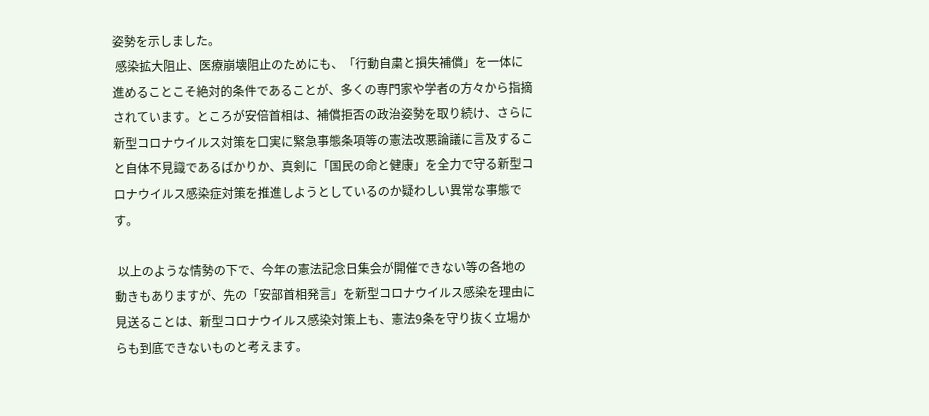姿勢を示しました。
 感染拡大阻止、医療崩壊阻止のためにも、「行動自粛と損失補償」を一体に進めることこそ絶対的条件であることが、多くの専門家や学者の方々から指摘されています。ところが安倍首相は、補償拒否の政治姿勢を取り続け、さらに新型コロナウイルス対策を口実に緊急事態条項等の憲法改悪論議に言及すること自体不見識であるばかりか、真剣に「国民の命と健康」を全力で守る新型コロナウイルス感染症対策を推進しようとしているのか疑わしい異常な事態です。

 以上のような情勢の下で、今年の憲法記念日集会が開催できない等の各地の動きもありますが、先の「安部首相発言」を新型コロナウイルス感染を理由に見送ることは、新型コロナウイルス感染対策上も、憲法9条を守り抜く立場からも到底できないものと考えます。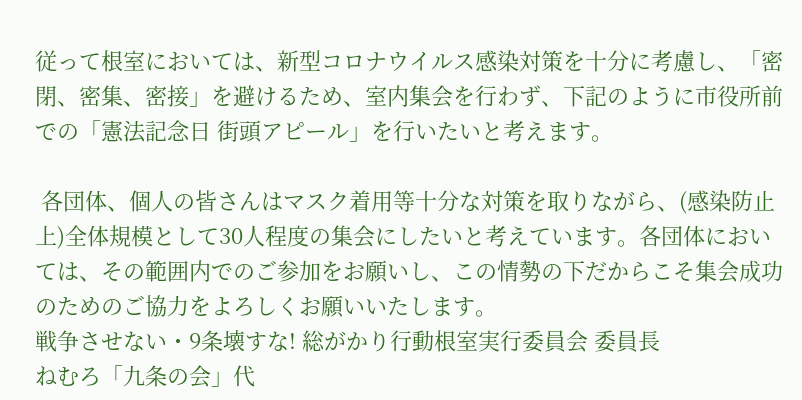従って根室においては、新型コロナウイルス感染対策を十分に考慮し、「密閉、密集、密接」を避けるため、室内集会を行わず、下記のように市役所前での「憲法記念日 街頭アピール」を行いたいと考えます。

 各団体、個人の皆さんはマスク着用等十分な対策を取りながら、(感染防止上)全体規模として30人程度の集会にしたいと考えています。各団体においては、その範囲内でのご参加をお願いし、この情勢の下だからこそ集会成功のためのご協力をよろしくお願いいたします。
戦争させない・9条壊すな! 総がかり行動根室実行委員会 委員長
ねむろ「九条の会」代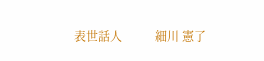表世話人           細川 憲了